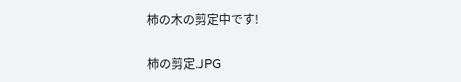柿の木の剪定中です!

柿の剪定.JPG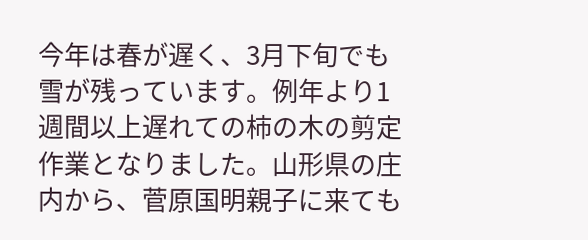今年は春が遅く、3月下旬でも雪が残っています。例年より1週間以上遅れての柿の木の剪定作業となりました。山形県の庄内から、菅原国明親子に来ても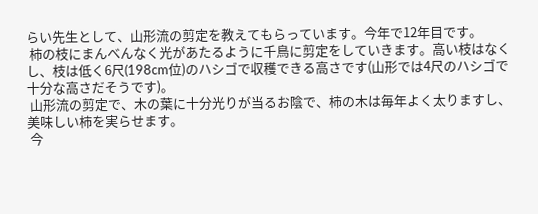らい先生として、山形流の剪定を教えてもらっています。今年で12年目です。
 柿の枝にまんべんなく光があたるように千鳥に剪定をしていきます。高い枝はなくし、枝は低く6尺(198cm位)のハシゴで収穫できる高さです(山形では4尺のハシゴで十分な高さだそうです)。
 山形流の剪定で、木の葉に十分光りが当るお陰で、柿の木は毎年よく太りますし、美味しい柿を実らせます。
 今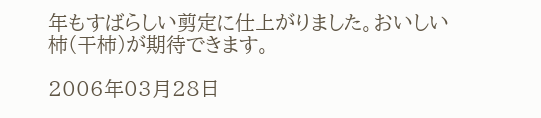年もすばらしい剪定に仕上がりました。おいしい柿(干柿)が期待できます。

2006年03月28日